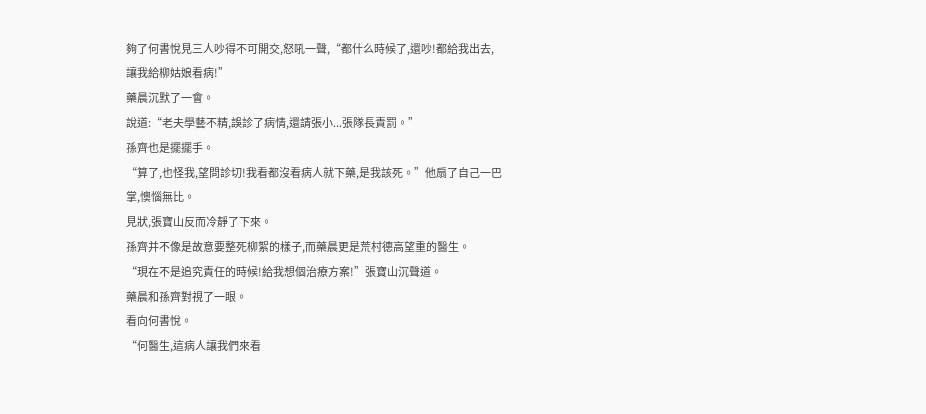夠了何書悅見三人吵得不可開交,怒吼一聲,“都什么時候了,還吵!都給我出去,讓我給柳姑娘看病!”
藥晨沉默了一會。
說道:“老夫學藝不精,誤診了病情,還請張小...張隊長責罰。”
孫齊也是擺擺手。
“算了,也怪我,望問診切!我看都沒看病人就下藥,是我該死。”他扇了自己一巴掌,懊惱無比。
見狀,張寶山反而冷靜了下來。
孫齊并不像是故意要整死柳絮的樣子,而藥晨更是荒村德高望重的醫生。
“現在不是追究責任的時候!給我想個治療方案!”張寶山沉聲道。
藥晨和孫齊對視了一眼。
看向何書悅。
“何醫生,這病人讓我們來看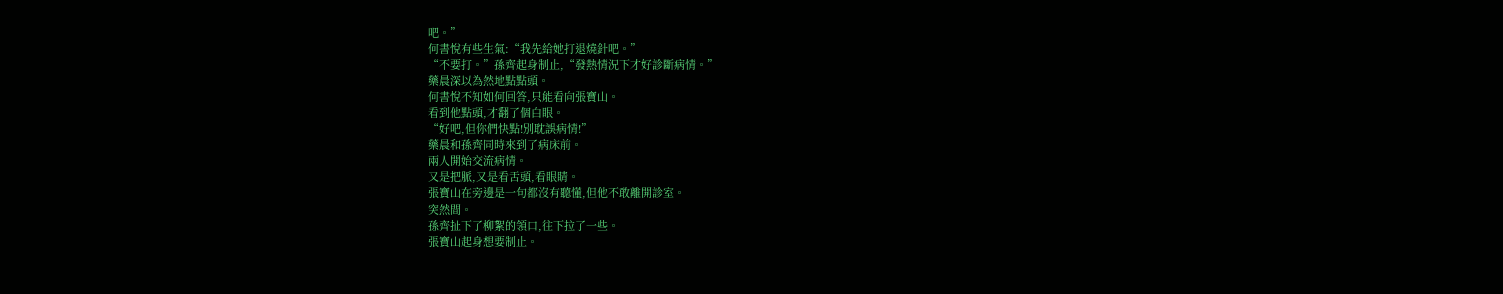吧。”
何書悅有些生氣:“我先給她打退燒針吧。”
“不要打。”孫齊起身制止,“發熱情況下才好診斷病情。”
藥晨深以為然地點點頭。
何書悅不知如何回答,只能看向張寶山。
看到他點頭,才翻了個白眼。
“好吧,但你們快點!別耽誤病情!”
藥晨和孫齊同時來到了病床前。
兩人開始交流病情。
又是把脈,又是看舌頭,看眼睛。
張寶山在旁邊是一句都沒有聽懂,但他不敢離開診室。
突然間。
孫齊扯下了柳絮的領口,往下拉了一些。
張寶山起身想要制止。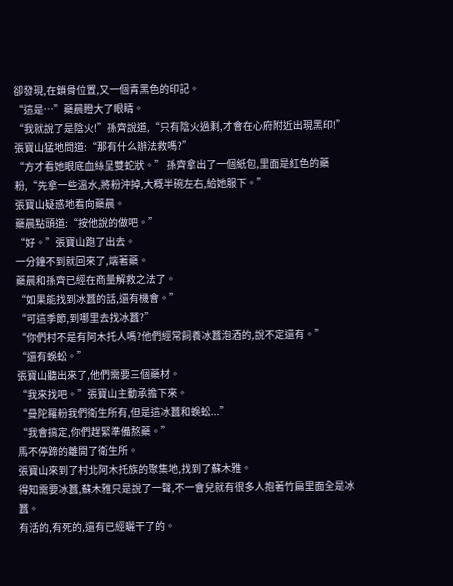卻發現,在鎖骨位置,又一個青黑色的印記。
“這是…”藥晨瞪大了眼睛。
“我就說了是陰火!”孫齊說道,“只有陰火過剩,才會在心府附近出現黑印!”
張寶山猛地問道:“那有什么辦法救嗎?”
“方才看她眼底血絲呈雙蛇狀。” 孫齊拿出了一個紙包,里面是紅色的藥粉,“先拿一些溫水,將粉沖掉,大概半碗左右,給她服下。”
張寶山疑惑地看向藥晨。
藥晨點頭道:“按他說的做吧。”
“好。”張寶山跑了出去。
一分鐘不到就回來了,端著藥。
藥晨和孫齊已經在商量解救之法了。
“如果能找到冰蠶的話,還有機會。”
“可這季節,到哪里去找冰蠶?”
“你們村不是有阿木托人嗎?他們經常飼養冰蠶泡酒的,說不定還有。”
“還有蜈蚣。”
張寶山聽出來了,他們需要三個藥材。
“我來找吧。”張寶山主動承擔下來。
“曼陀羅粉我們衛生所有,但是這冰蠶和蜈蚣...”
“我會搞定,你們趕緊準備熬藥。”
馬不停蹄的離開了衛生所。
張寶山來到了村北阿木托族的聚集地,找到了蘇木雅。
得知需要冰蠶,蘇木雅只是說了一聲,不一會兒就有很多人抱著竹扁里面全是冰蠶。
有活的,有死的,還有已經曬干了的。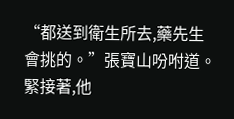“都送到衛生所去,藥先生會挑的。”張寶山吩咐道。
緊接著,他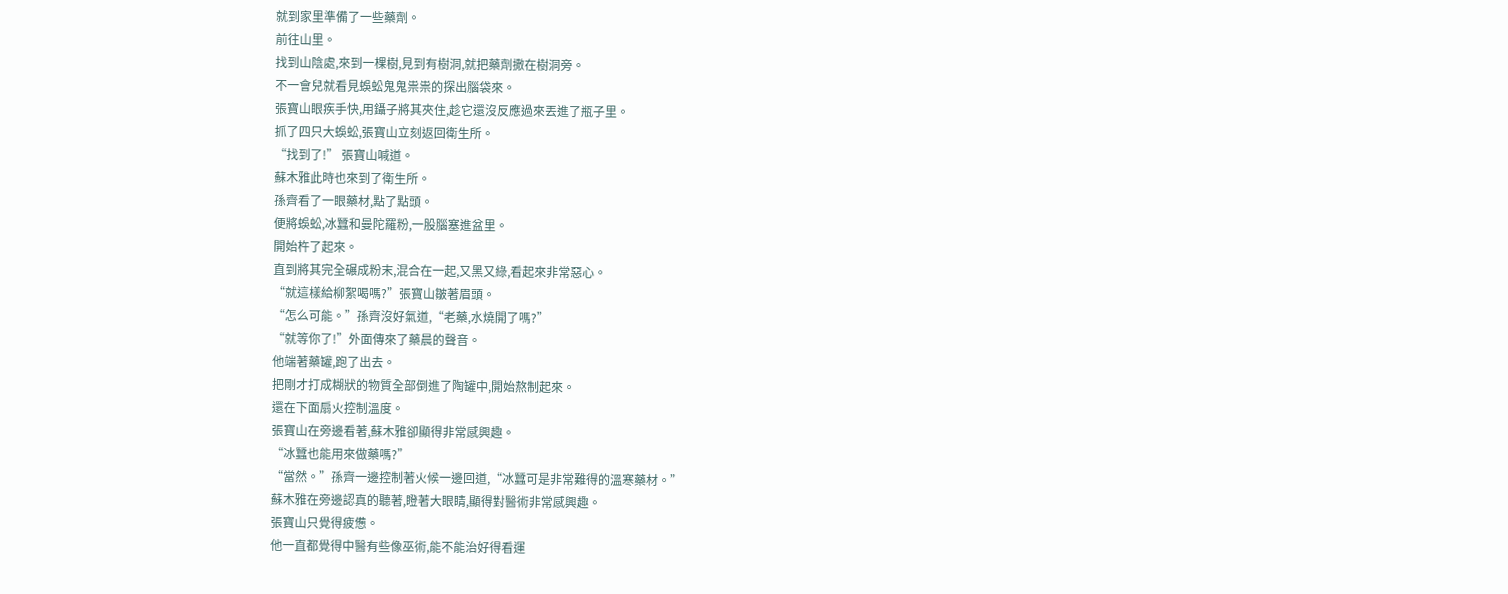就到家里準備了一些藥劑。
前往山里。
找到山陰處,來到一棵樹,見到有樹洞,就把藥劑撒在樹洞旁。
不一會兒就看見蜈蚣鬼鬼祟祟的探出腦袋來。
張寶山眼疾手快,用鑷子將其夾住,趁它還沒反應過來丟進了瓶子里。
抓了四只大蜈蚣,張寶山立刻返回衛生所。
“找到了!” 張寶山喊道。
蘇木雅此時也來到了衛生所。
孫齊看了一眼藥材,點了點頭。
便將蜈蚣,冰蠶和曼陀羅粉,一股腦塞進盆里。
開始杵了起來。
直到將其完全碾成粉末,混合在一起,又黑又綠,看起來非常惡心。
“就這樣給柳絮喝嗎?”張寶山皺著眉頭。
“怎么可能。”孫齊沒好氣道,“老藥,水燒開了嗎?”
“就等你了!”外面傳來了藥晨的聲音。
他端著藥罐,跑了出去。
把剛才打成糊狀的物質全部倒進了陶罐中,開始熬制起來。
還在下面扇火控制溫度。
張寶山在旁邊看著,蘇木雅卻顯得非常感興趣。
“冰蠶也能用來做藥嗎?”
“當然。”孫齊一邊控制著火候一邊回道,“冰蠶可是非常難得的溫寒藥材。”
蘇木雅在旁邊認真的聽著,瞪著大眼睛,顯得對醫術非常感興趣。
張寶山只覺得疲憊。
他一直都覺得中醫有些像巫術,能不能治好得看運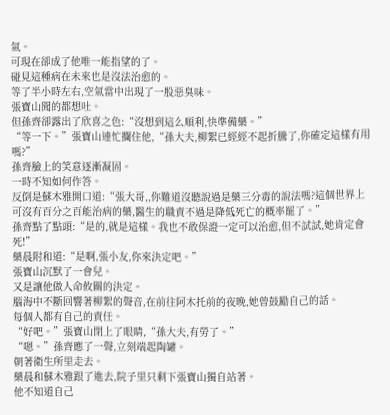氣。
可現在卻成了他唯一能指望的了。
碰見這種病在未來也是沒法治愈的。
等了半小時左右,空氣當中出現了一股惡臭味。
張寶山聞的都想吐。
但孫齊卻露出了欣喜之色:“沒想到這么順利,快準備藥。”
“等一下。”張寶山連忙攔住他,“孫大夫,柳絮已經經不起折騰了,你確定這樣有用嗎?”
孫齊臉上的笑意逐漸凝固。
一時不知如何作答。
反倒是蘇木雅開口道:“張大哥,,你難道沒聽說過是藥三分毒的說法嗎?這個世界上可沒有百分之百能治病的藥,醫生的職責不過是降低死亡的概率罷了。”
孫齊點了點頭:“是的,就是這樣。我也不敢保證一定可以治愈,但不試試,她肯定會死!”
藥晨附和道:“是啊,張小友,你來決定吧。”
張寶山沉默了一會兒。
又是讓他做人命攸關的決定。
腦海中不斷回響著柳絮的聲音,在前往阿木托前的夜晚,她曾鼓勵自己的話。
每個人都有自己的責任。
“好吧。”張寶山閉上了眼睛,“孫大夫,有勞了。”
“嗯。”孫齊應了一聲,立刻端起陶罐。
朝著衛生所里走去。
藥晨和蘇木雅跟了進去,院子里只剩下張寶山獨自站著。
他不知道自己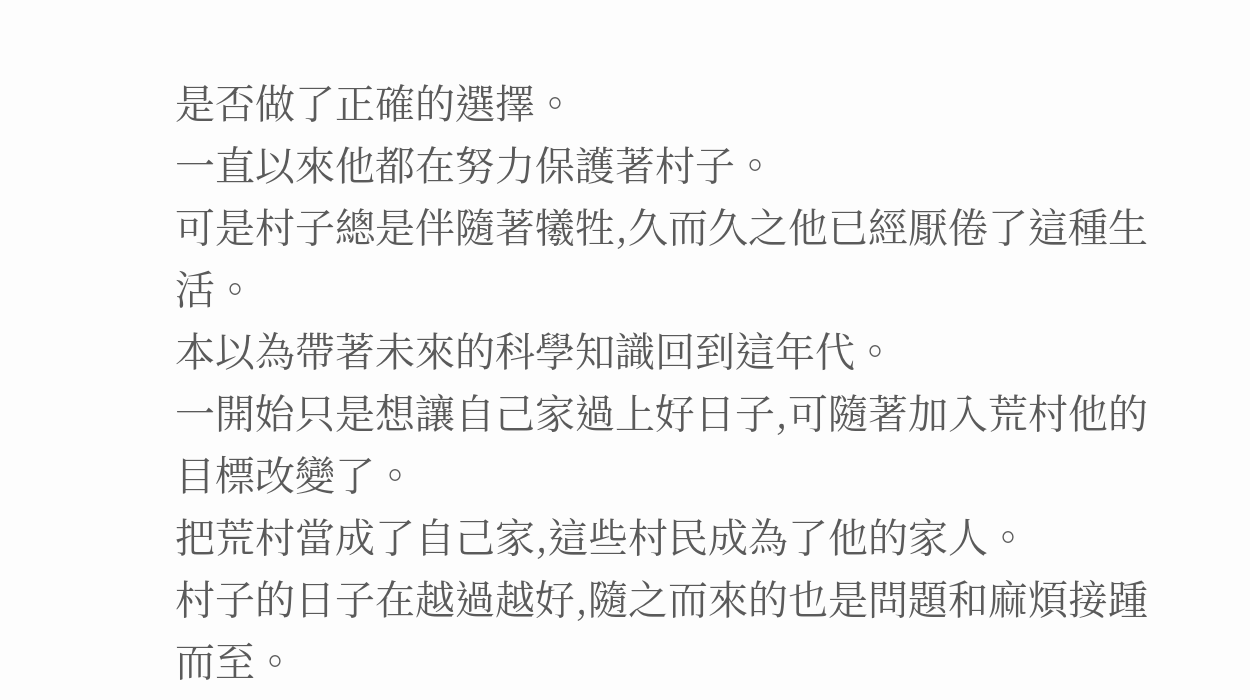是否做了正確的選擇。
一直以來他都在努力保護著村子。
可是村子總是伴隨著犧牲,久而久之他已經厭倦了這種生活。
本以為帶著未來的科學知識回到這年代。
一開始只是想讓自己家過上好日子,可隨著加入荒村他的目標改變了。
把荒村當成了自己家,這些村民成為了他的家人。
村子的日子在越過越好,隨之而來的也是問題和麻煩接踵而至。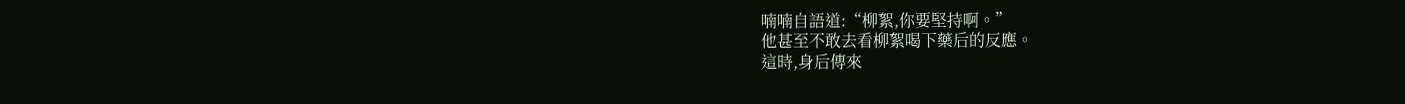喃喃自語道:“柳絮,你要堅持啊。”
他甚至不敢去看柳絮喝下藥后的反應。
這時,身后傳來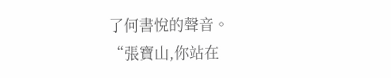了何書悅的聲音。
“張寶山,你站在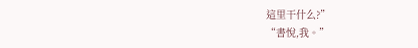這里干什么?”
“書悅,我。”